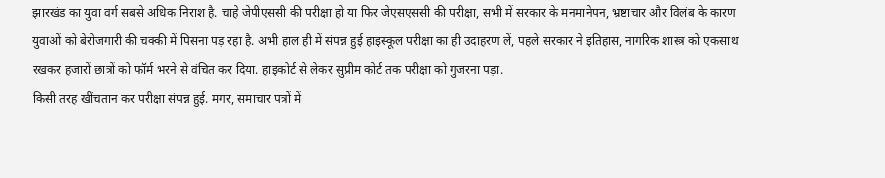झारखंड का युवा वर्ग सबसे अधिक निराश है. चाहे जेपीएससी की परीक्षा हो या फिर जेएसएससी की परीक्षा, सभी में सरकार के मनमानेपन, भ्रष्टाचार और विलंब के कारण युवाओं को बेरोजगारी की चक्की में पिसना पड़ रहा है. अभी हाल ही में संपन्न हुई हाइस्कूल परीक्षा का ही उदाहरण लें, पहले सरकार ने इतिहास, नागरिक शास्त्र को एकसाथ रखकर हजारों छात्रों को फॉर्म भरने से वंचित कर दिया. हाइकोर्ट से लेकर सुप्रीम कोर्ट तक परीक्षा को गुजरना पड़ा.
किसी तरह खींचतान कर परीक्षा संपन्न हुई. मगर, समाचार पत्रों में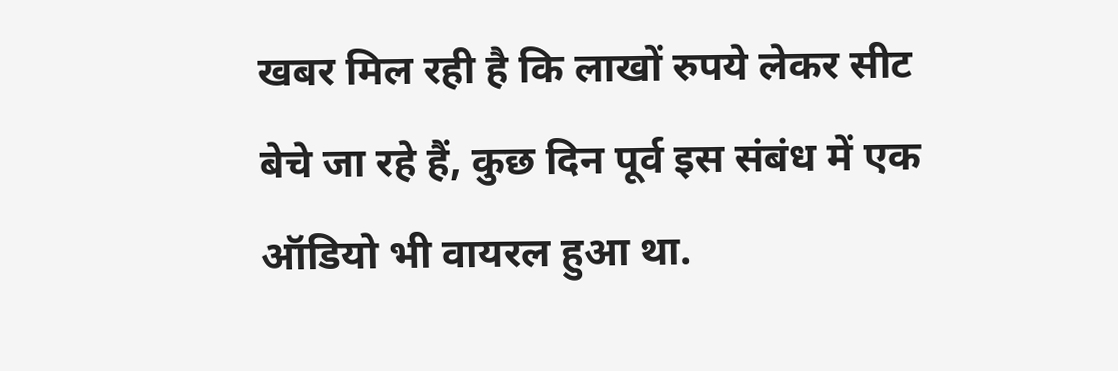खबर मिल रही है कि लाखों रुपये लेकर सीट बेचे जा रहे हैं, कुछ दिन पूर्व इस संबंध में एक ऑडियो भी वायरल हुआ था.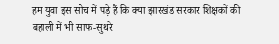हम युवा इस सोच में पड़े हैं कि क्या झारखंड सरकार शिक्षकों की बहाली में भी साफ-सुथरे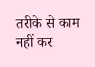तरीके से काम नहीं कर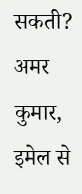सकती?
अमर कुमार, इमेल से